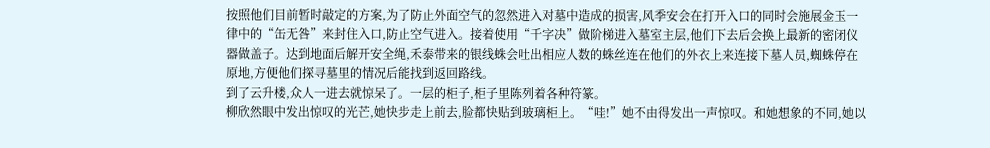按照他们目前暂时敲定的方案,为了防止外面空气的忽然进入对墓中造成的损害,风季安会在打开入口的同时会施展金玉一律中的“缶无咎”来封住入口,防止空气进入。接着使用“千字决”做阶梯进入墓室主层,他们下去后会换上最新的密闭仪器做盖子。达到地面后解开安全绳,禾泰带来的银线蛛会吐出相应人数的蛛丝连在他们的外衣上来连接下墓人员,蜘蛛停在原地,方便他们探寻墓里的情况后能找到返回路线。
到了云升楼,众人一进去就惊呆了。一层的柜子,柜子里陈列着各种符篆。
柳欣然眼中发出惊叹的光芒,她快步走上前去,脸都快贴到玻璃柜上。“哇!”她不由得发出一声惊叹。和她想象的不同,她以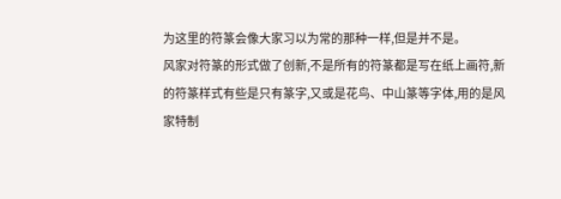为这里的符篆会像大家习以为常的那种一样,但是并不是。
风家对符篆的形式做了创新,不是所有的符篆都是写在纸上画符,新的符篆样式有些是只有篆字,又或是花鸟、中山篆等字体,用的是风家特制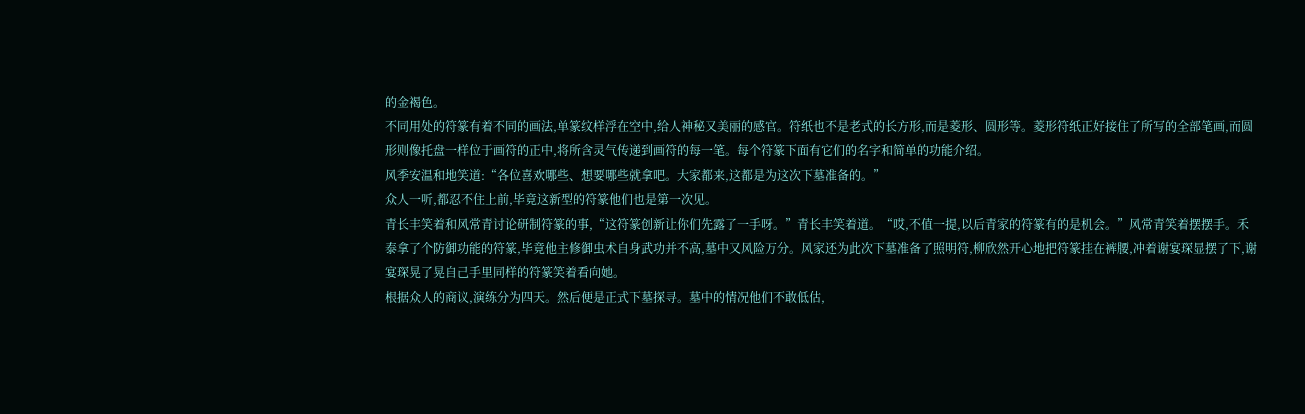的金褐色。
不同用处的符篆有着不同的画法,单篆纹样浮在空中,给人神秘又美丽的感官。符纸也不是老式的长方形,而是菱形、圆形等。菱形符纸正好接住了所写的全部笔画,而圆形则像托盘一样位于画符的正中,将所含灵气传递到画符的每一笔。每个符篆下面有它们的名字和简单的功能介绍。
风季安温和地笑道:“各位喜欢哪些、想要哪些就拿吧。大家都来,这都是为这次下墓准备的。”
众人一听,都忍不住上前,毕竟这新型的符篆他们也是第一次见。
青长丰笑着和风常青讨论研制符篆的事,“这符篆创新让你们先露了一手呀。”青长丰笑着道。“哎,不值一提,以后青家的符篆有的是机会。”风常青笑着摆摆手。禾泰拿了个防御功能的符篆,毕竟他主修御虫术自身武功并不高,墓中又风险万分。风家还为此次下墓准备了照明符,柳欣然开心地把符篆挂在裤腰,冲着谢宴琛显摆了下,谢宴琛晃了晃自己手里同样的符篆笑着看向她。
根据众人的商议,演练分为四天。然后便是正式下墓探寻。墓中的情况他们不敢低估,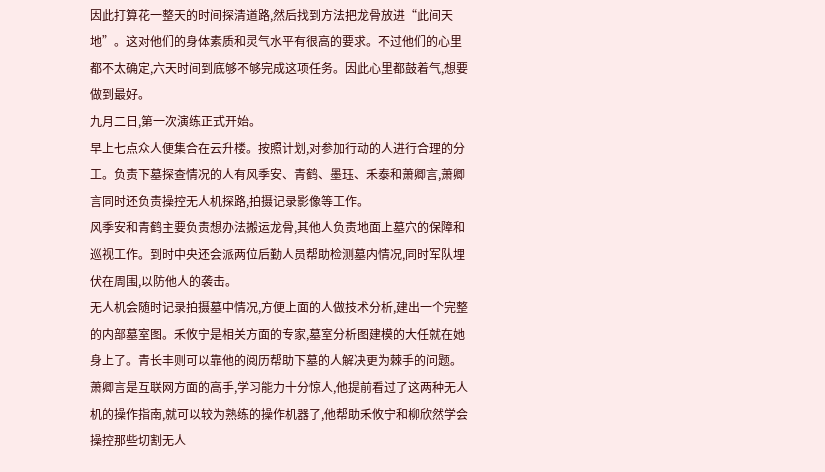因此打算花一整天的时间探清道路,然后找到方法把龙骨放进“此间天地”。这对他们的身体素质和灵气水平有很高的要求。不过他们的心里都不太确定,六天时间到底够不够完成这项任务。因此心里都鼓着气,想要做到最好。
九月二日,第一次演练正式开始。
早上七点众人便集合在云升楼。按照计划,对参加行动的人进行合理的分工。负责下墓探查情况的人有风季安、青鹤、墨珏、禾泰和萧卿言,萧卿言同时还负责操控无人机探路,拍摄记录影像等工作。
风季安和青鹤主要负责想办法搬运龙骨,其他人负责地面上墓穴的保障和巡视工作。到时中央还会派两位后勤人员帮助检测墓内情况,同时军队埋伏在周围,以防他人的袭击。
无人机会随时记录拍摄墓中情况,方便上面的人做技术分析,建出一个完整的内部墓室图。禾攸宁是相关方面的专家,墓室分析图建模的大任就在她身上了。青长丰则可以靠他的阅历帮助下墓的人解决更为棘手的问题。
萧卿言是互联网方面的高手,学习能力十分惊人,他提前看过了这两种无人机的操作指南,就可以较为熟练的操作机器了,他帮助禾攸宁和柳欣然学会操控那些切割无人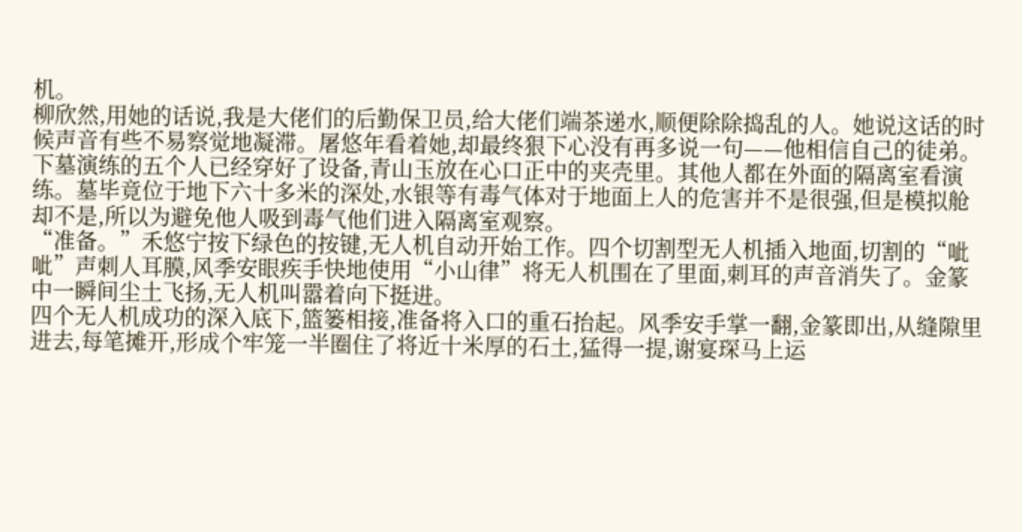机。
柳欣然,用她的话说,我是大佬们的后勤保卫员,给大佬们端茶递水,顺便除除捣乱的人。她说这话的时候声音有些不易察觉地凝滞。屠悠年看着她,却最终狠下心没有再多说一句——他相信自己的徒弟。
下墓演练的五个人已经穿好了设备,青山玉放在心口正中的夹壳里。其他人都在外面的隔离室看演练。墓毕竟位于地下六十多米的深处,水银等有毒气体对于地面上人的危害并不是很强,但是模拟舱却不是,所以为避免他人吸到毒气他们进入隔离室观察。
“准备。”禾悠宁按下绿色的按键,无人机自动开始工作。四个切割型无人机插入地面,切割的“呲呲”声刺人耳膜,风季安眼疾手快地使用“小山律”将无人机围在了里面,刺耳的声音消失了。金篆中一瞬间尘土飞扬,无人机叫嚣着向下挺进。
四个无人机成功的深入底下,篮篓相接,准备将入口的重石抬起。风季安手掌一翻,金篆即出,从缝隙里进去,每笔摊开,形成个牢笼一半圈住了将近十米厚的石土,猛得一提,谢宴琛马上运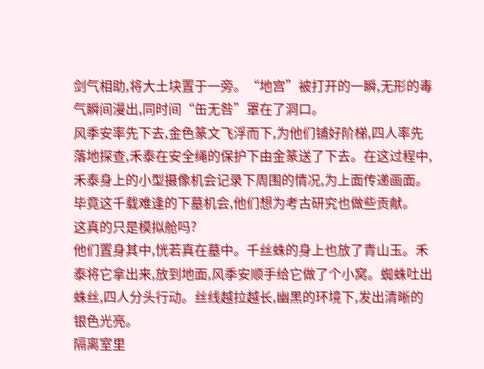剑气相助,将大土块置于一旁。“地宫”被打开的一瞬,无形的毒气瞬间漫出,同时间“缶无咎”罩在了洞口。
风季安率先下去,金色篆文飞浮而下,为他们铺好阶梯,四人率先落地探查,禾泰在安全绳的保护下由金篆送了下去。在这过程中,禾泰身上的小型摄像机会记录下周围的情况,为上面传递画面。毕竟这千载难逢的下墓机会,他们想为考古研究也做些贡献。
这真的只是模拟舱吗?
他们置身其中,恍若真在墓中。千丝蛛的身上也放了青山玉。禾泰将它拿出来,放到地面,风季安顺手给它做了个小窝。蜘蛛吐出蛛丝,四人分头行动。丝线越拉越长,幽黑的环境下,发出清晰的银色光亮。
隔离室里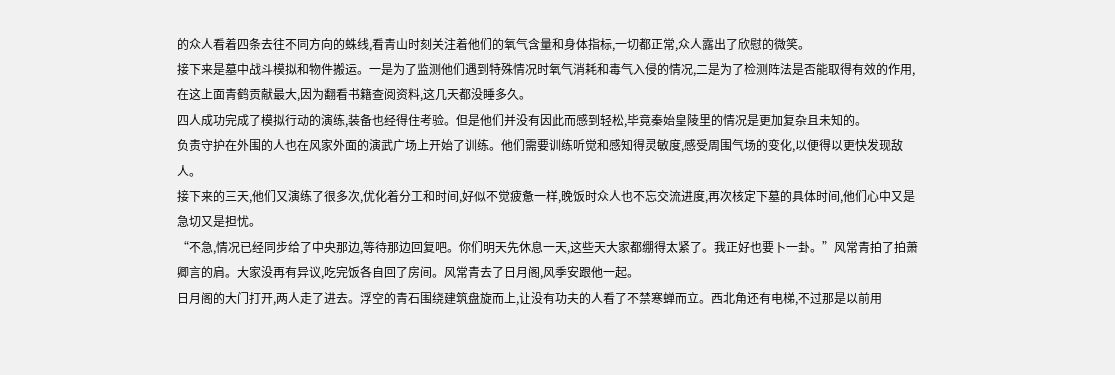的众人看着四条去往不同方向的蛛线,看青山时刻关注着他们的氧气含量和身体指标,一切都正常,众人露出了欣慰的微笑。
接下来是墓中战斗模拟和物件搬运。一是为了监测他们遇到特殊情况时氧气消耗和毒气入侵的情况,二是为了检测阵法是否能取得有效的作用,在这上面青鹤贡献最大,因为翻看书籍查阅资料,这几天都没睡多久。
四人成功完成了模拟行动的演练,装备也经得住考验。但是他们并没有因此而感到轻松,毕竟秦始皇陵里的情况是更加复杂且未知的。
负责守护在外围的人也在风家外面的演武广场上开始了训练。他们需要训练听觉和感知得灵敏度,感受周围气场的变化,以便得以更快发现敌人。
接下来的三天,他们又演练了很多次,优化着分工和时间,好似不觉疲惫一样,晚饭时众人也不忘交流进度,再次核定下墓的具体时间,他们心中又是急切又是担忧。
“不急,情况已经同步给了中央那边,等待那边回复吧。你们明天先休息一天,这些天大家都绷得太紧了。我正好也要卜一卦。”风常青拍了拍萧卿言的肩。大家没再有异议,吃完饭各自回了房间。风常青去了日月阁,风季安跟他一起。
日月阁的大门打开,两人走了进去。浮空的青石围绕建筑盘旋而上,让没有功夫的人看了不禁寒蝉而立。西北角还有电梯,不过那是以前用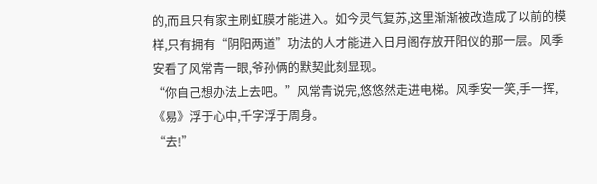的,而且只有家主刷虹膜才能进入。如今灵气复苏,这里渐渐被改造成了以前的模样,只有拥有“阴阳两道”功法的人才能进入日月阁存放开阳仪的那一层。风季安看了风常青一眼,爷孙俩的默契此刻显现。
“你自己想办法上去吧。”风常青说完,悠悠然走进电梯。风季安一笑,手一挥,《易》浮于心中,千字浮于周身。
“去!”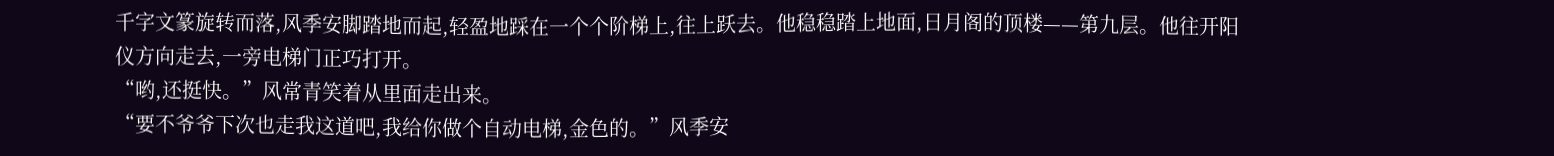千字文篆旋转而落,风季安脚踏地而起,轻盈地踩在一个个阶梯上,往上跃去。他稳稳踏上地面,日月阁的顶楼——第九层。他往开阳仪方向走去,一旁电梯门正巧打开。
“哟,还挺快。”风常青笑着从里面走出来。
“要不爷爷下次也走我这道吧,我给你做个自动电梯,金色的。”风季安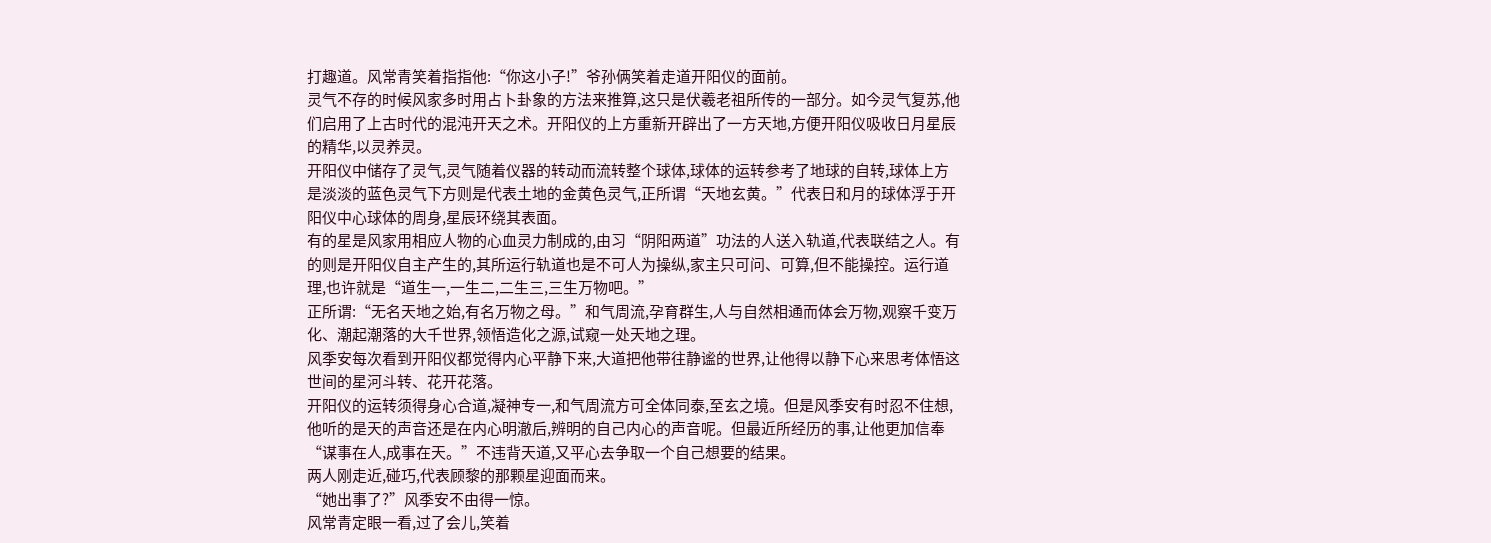打趣道。风常青笑着指指他:“你这小子!”爷孙俩笑着走道开阳仪的面前。
灵气不存的时候风家多时用占卜卦象的方法来推算,这只是伏羲老祖所传的一部分。如今灵气复苏,他们启用了上古时代的混沌开天之术。开阳仪的上方重新开辟出了一方天地,方便开阳仪吸收日月星辰的精华,以灵养灵。
开阳仪中储存了灵气,灵气随着仪器的转动而流转整个球体,球体的运转参考了地球的自转,球体上方是淡淡的蓝色灵气下方则是代表土地的金黄色灵气,正所谓“天地玄黄。”代表日和月的球体浮于开阳仪中心球体的周身,星辰环绕其表面。
有的星是风家用相应人物的心血灵力制成的,由习“阴阳两道”功法的人送入轨道,代表联结之人。有的则是开阳仪自主产生的,其所运行轨道也是不可人为操纵,家主只可问、可算,但不能操控。运行道理,也许就是“道生一,一生二,二生三,三生万物吧。”
正所谓:“无名天地之始,有名万物之母。”和气周流,孕育群生,人与自然相通而体会万物,观察千变万化、潮起潮落的大千世界,领悟造化之源,试窥一处天地之理。
风季安每次看到开阳仪都觉得内心平静下来,大道把他带往静谧的世界,让他得以静下心来思考体悟这世间的星河斗转、花开花落。
开阳仪的运转须得身心合道,凝神专一,和气周流方可全体同泰,至玄之境。但是风季安有时忍不住想,他听的是天的声音还是在内心明澈后,辨明的自己内心的声音呢。但最近所经历的事,让他更加信奉“谋事在人,成事在天。”不违背天道,又平心去争取一个自己想要的结果。
两人刚走近,碰巧,代表顾黎的那颗星迎面而来。
“她出事了?”风季安不由得一惊。
风常青定眼一看,过了会儿,笑着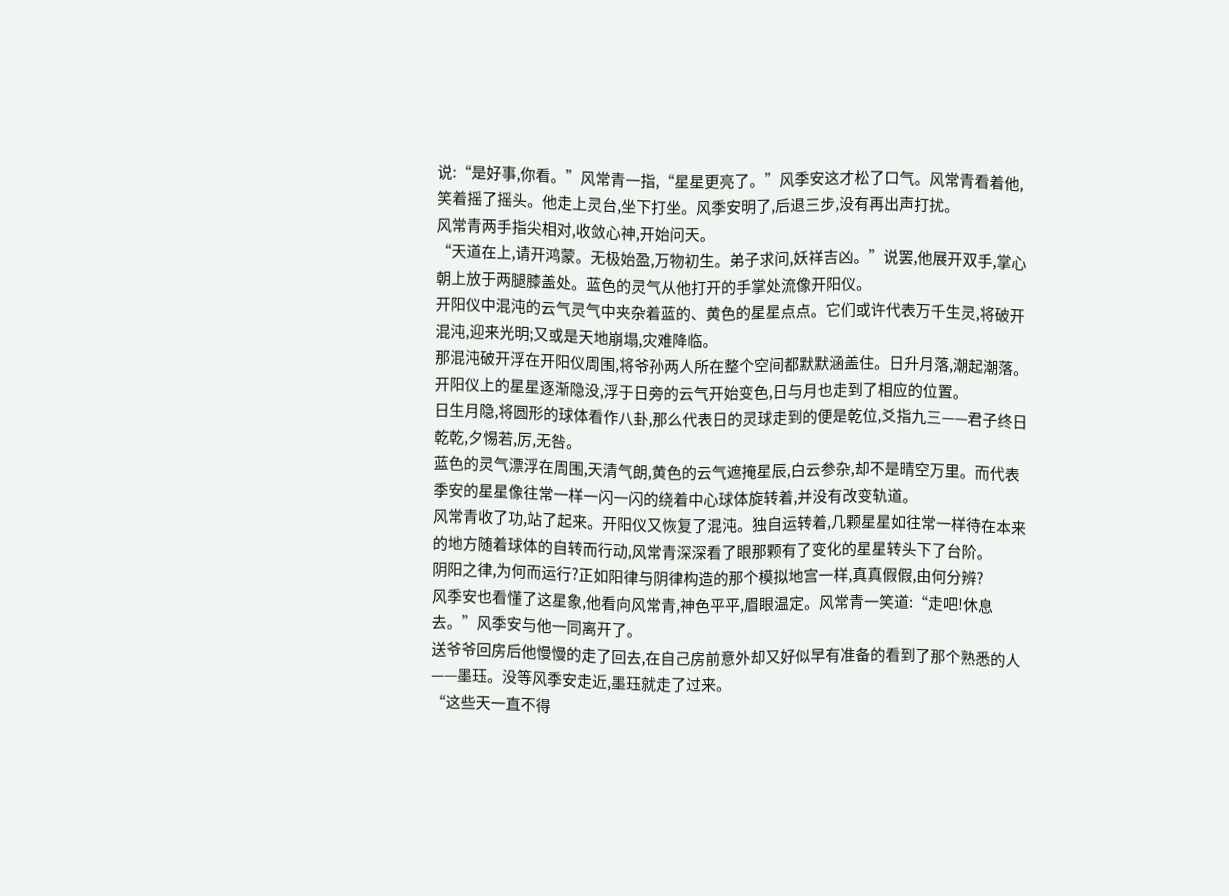说:“是好事,你看。”风常青一指,“星星更亮了。”风季安这才松了口气。风常青看着他,笑着摇了摇头。他走上灵台,坐下打坐。风季安明了,后退三步,没有再出声打扰。
风常青两手指尖相对,收敛心神,开始问天。
“天道在上,请开鸿蒙。无极始盈,万物初生。弟子求问,妖祥吉凶。”说罢,他展开双手,掌心朝上放于两腿膝盖处。蓝色的灵气从他打开的手掌处流像开阳仪。
开阳仪中混沌的云气灵气中夹杂着蓝的、黄色的星星点点。它们或许代表万千生灵,将破开混沌,迎来光明;又或是天地崩塌,灾难降临。
那混沌破开浮在开阳仪周围,将爷孙两人所在整个空间都默默涵盖住。日升月落,潮起潮落。开阳仪上的星星逐渐隐没,浮于日旁的云气开始变色,日与月也走到了相应的位置。
日生月隐,将圆形的球体看作八卦,那么代表日的灵球走到的便是乾位,爻指九三——君子终日乾乾,夕惕若,厉,无咎。
蓝色的灵气漂浮在周围,天清气朗,黄色的云气遮掩星辰,白云参杂,却不是晴空万里。而代表季安的星星像往常一样一闪一闪的绕着中心球体旋转着,并没有改变轨道。
风常青收了功,站了起来。开阳仪又恢复了混沌。独自运转着,几颗星星如往常一样待在本来的地方随着球体的自转而行动,风常青深深看了眼那颗有了变化的星星转头下了台阶。
阴阳之律,为何而运行?正如阳律与阴律构造的那个模拟地宫一样,真真假假,由何分辨?
风季安也看懂了这星象,他看向风常青,神色平平,眉眼温定。风常青一笑道:“走吧!休息去。”风季安与他一同离开了。
送爷爷回房后他慢慢的走了回去,在自己房前意外却又好似早有准备的看到了那个熟悉的人——墨珏。没等风季安走近,墨珏就走了过来。
“这些天一直不得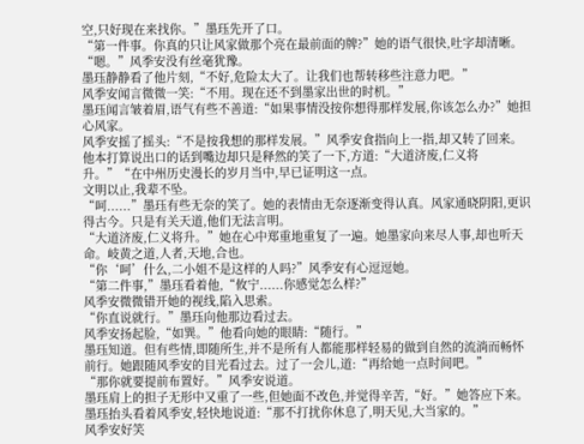空,只好现在来找你。”墨珏先开了口。
“第一件事。你真的只让风家做那个亮在最前面的牌?”她的语气很快,吐字却清晰。
“嗯。”风季安没有丝毫犹豫。
墨珏静静看了他片刻,“不好,危险太大了。让我们也帮转移些注意力吧。”
风季安闻言微微一笑:“不用。现在还不到墨家出世的时机。”
墨珏闻言皱着眉,语气有些不善道:“如果事情没按你想得那样发展,你该怎么办?”她担心风家。
风季安摇了摇头:“不是按我想的那样发展。”风季安食指向上一指,却又转了回来。他本打算说出口的话到嘴边却只是释然的笑了一下,方道:“大道济废,仁义将升。”“在中州历史漫长的岁月当中,早已证明这一点。
文明以止,我辈不坠。
“呵......”墨珏有些无奈的笑了。她的表情由无奈逐渐变得认真。风家通晓阴阳,更识得古今。只是有关天道,他们无法言明。
“大道济废,仁义将升。”她在心中郑重地重复了一遍。她墨家向来尽人事,却也听天命。岐黄之道,人者,天地,合也。
“你‘呵’什么,二小姐不是这样的人吗?”风季安有心逗逗她。
“第二件事,”墨珏看着他,“攸宁......你感觉怎么样?”
风季安微微错开她的视线,陷入思索。
“你直说就行。”墨珏向他那边看过去。
风季安扬起脸,“如巽。”他看向她的眼睛:“随行。”
墨珏知道。但有些情,即随所生,并不是所有人都能那样轻易的做到自然的流淌而畅怀前行。她跟随风季安的目光看过去。过了一会儿,道:“再给她一点时间吧。”
“那你就要提前布置好。”风季安说道。
墨珏肩上的担子无形中又重了一些,但她面不改色,并觉得辛苦,“好。”她答应下来。
墨珏抬头看着风季安,轻快地说道:“那不打扰你休息了,明天见,大当家的。”
风季安好笑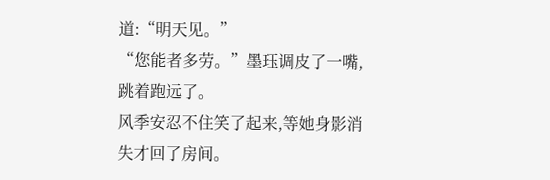道:“明天见。”
“您能者多劳。”墨珏调皮了一嘴,跳着跑远了。
风季安忍不住笑了起来,等她身影消失才回了房间。